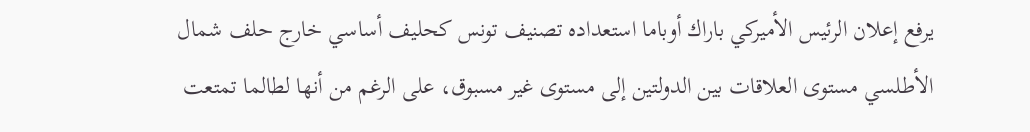يرفع إعلان الرئيس الأميركي باراك أوباما استعداده تصنيف تونس كحليف أساسي خارج حلف شمال الأطلسي مستوى العلاقات بين الدولتين إلى مستوى غير مسبوق، على الرغم من أنها لطالما تمتعت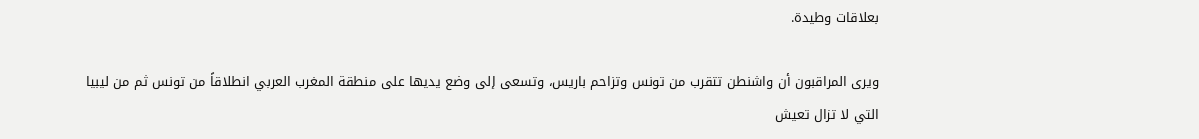بعلاقات وطيدة.

ويرى المراقبون أن واشنطن تتقرب من تونس وتزاحم باريس، وتسعى إلى وضع يديها على منطقة المغرب العربي انطلاقاً من تونس ثم من ليبيا التي لا تزال تعيش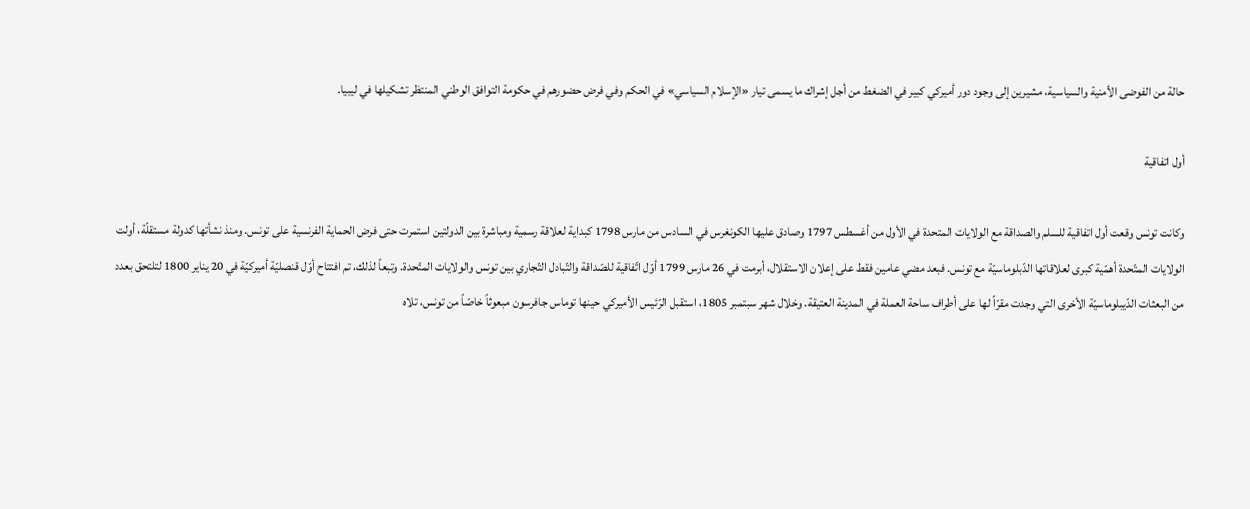حالة من الفوضى الأمنية والسياسية، مشيرين إلى وجود دور أميركي كبير في الضغط من أجل إشراك ما يسمى تيار «الإسلام السياسي» في الحكم وفي فرض حضورهم في حكومة التوافق الوطني المنتظر تشكيلها في ليبيا.

أول اتفاقية

وكانت تونس وقعت أول اتفاقية للسلم والصداقة مع الولايات المتحدة في الأول من أغسطس 1797 وصادق عليها الكونغرس في السادس من مارس 1798 كبداية لعلاقة رسمية ومباشرة بين الدولتين استمرت حتى فرض الحماية الفرنسية على تونس. ومنذ نشأتها كدولة مستقلّة، أولت الولايات المتّحدة أهمّية كبرى لعلاقاتها الدّبلوماسيّة مع تونس. فبعد مضي عامين فقط على إعلان الاستقلال، أبرمت في 26 مارس 1799 أوّل اتّفاقية للصّداقة والتّبادل التّجاري بين تونس والولايات المتّحدة. وتبعاً لذلك، تم افتتاح أوّل قنصليّة أميركيّة في 20 يناير 1800 لتلتحق بعدد من البعثات الدّيبلوماسيّة الأخرى التي وجدت مقرّاً لها على أطراف ساحة العملة في المدينة العتيقة. وخلال شهر سبتمبر 1805، استقبل الرّئيس الأميركي حينها توماس جافرسون مبعوثاً خاصّاً من تونس، تلاه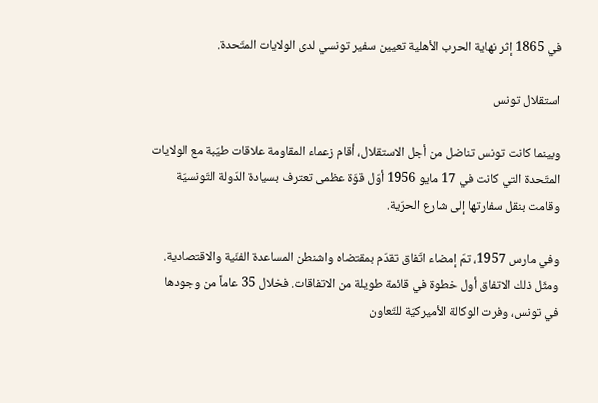في 1865 إثر نهاية الحرب الأهلية تعيين سفير تونسي لدى الولايات المتّحدة.

استقلال تونس

وبينما كانت تونس تناضل من أجل الاستقلال، أقام زعماء المقاومة علاقات طيّبة مع الولايات المتّحدة التي كانت في 17 مايو 1956 أوّل قوّة عظمى تعترف بسيادة الدّولة التّونسيّة وقامت بنقل سفارتها إلى شارع الحرّية.

وفي مارس 1957، تمّ إمضاء اتّفاق تقدّم بمقتضاه واشنطن المساعدة الفنّية والاقتصادية. ومثّل ذلك الاتفاق أول خطوة في قائمة طويلة من الاتفاقات. فخلال 35 عاماً من وجودها في تونس، وفرت الوكالة الأميركيّة للتّعاون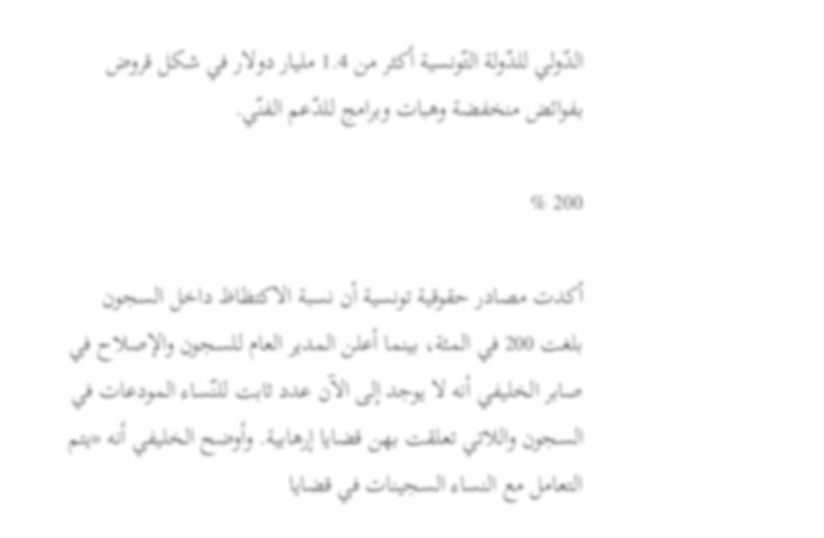الدّولي للدّولة التّونسية أكثر من 1.4 مليار دولار في شكل قروض بفوائض منخفضة وهبات وبرامج للدّعم الفنّي.

200 %

أكدت مصادر حقوقية تونسية أن نسبة الاكتظاظ داخل السجون بلغت 200 في المئة، بينما أعلن المدير العام للسجون والإصلاح في صابر الخليفي أنه لا يوجد إلى الآن عدد ثابت للنّساء المودعات في السجون واللاتي تعلقت بهن قضايا إرهابية. وأوضح الخليفي أنه «يتم التعامل مع النساء السجينات في قضايا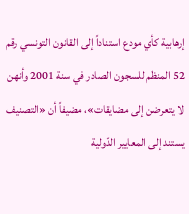إرهابية كأي مودع استناداً إلى القانون التونسي رقم 52 المنظم للسجون الصادر في سنة 2001 وأنهن لا يتعرضن إلى مضايقات»، مضيفاً أن «التصنيف يستند إلى المعايير الدّولية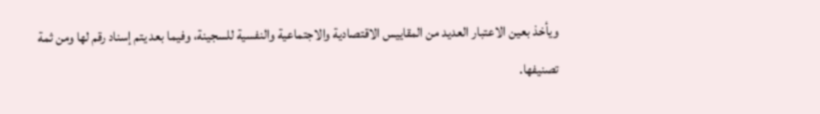ويأخذ بعين الاعتبار العديد من المقاييس الاقتصادية والاجتماعية والنفسية للسجينة، وفيما بعد يتم إسناد رقم لها ومن ثمة تصنيفها.